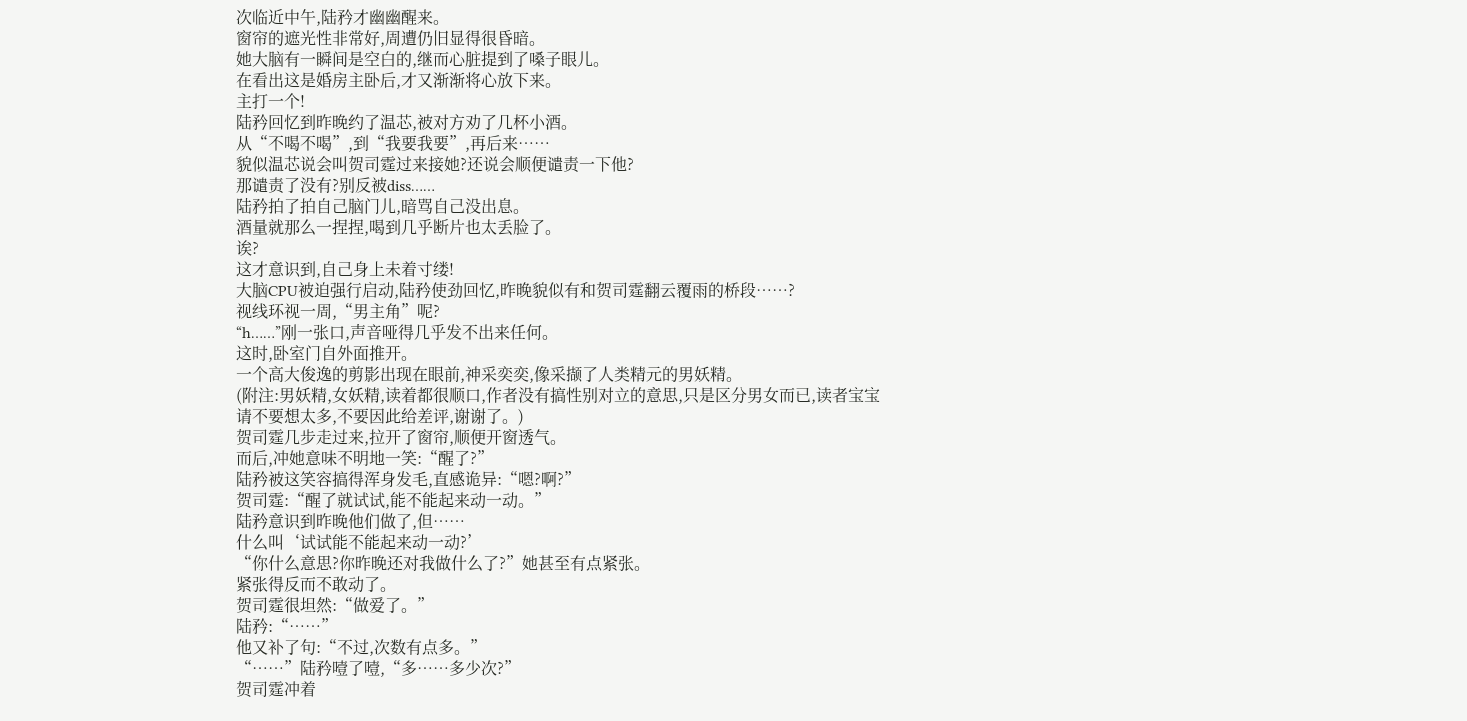次临近中午,陆矜才幽幽醒来。
窗帘的遮光性非常好,周遭仍旧显得很昏暗。
她大脑有一瞬间是空白的,继而心脏提到了嗓子眼儿。
在看出这是婚房主卧后,才又渐渐将心放下来。
主打一个!
陆矜回忆到昨晚约了温芯,被对方劝了几杯小酒。
从“不喝不喝”,到“我要我要”,再后来……
貌似温芯说会叫贺司霆过来接她?还说会顺便谴责一下他?
那谴责了没有?别反被diss……
陆矜拍了拍自己脑门儿,暗骂自己没出息。
酒量就那么一捏捏,喝到几乎断片也太丢脸了。
诶?
这才意识到,自己身上未着寸缕!
大脑CPU被迫强行启动,陆矜使劲回忆,昨晚貌似有和贺司霆翻云覆雨的桥段……?
视线环视一周,“男主角”呢?
“h……”刚一张口,声音哑得几乎发不出来任何。
这时,卧室门自外面推开。
一个高大俊逸的剪影出现在眼前,神采奕奕,像采撷了人类精元的男妖精。
(附注:男妖精,女妖精,读着都很顺口,作者没有搞性别对立的意思,只是区分男女而已,读者宝宝请不要想太多,不要因此给差评,谢谢了。)
贺司霆几步走过来,拉开了窗帘,顺便开窗透气。
而后,冲她意味不明地一笑:“醒了?”
陆矜被这笑容搞得浑身发毛,直感诡异:“嗯?啊?”
贺司霆:“醒了就试试,能不能起来动一动。”
陆矜意识到昨晚他们做了,但……
什么叫‘试试能不能起来动一动?’
“你什么意思?你昨晚还对我做什么了?”她甚至有点紧张。
紧张得反而不敢动了。
贺司霆很坦然:“做爱了。”
陆矜:“……”
他又补了句:“不过,次数有点多。”
“……”陆矜噎了噎,“多……多少次?”
贺司霆冲着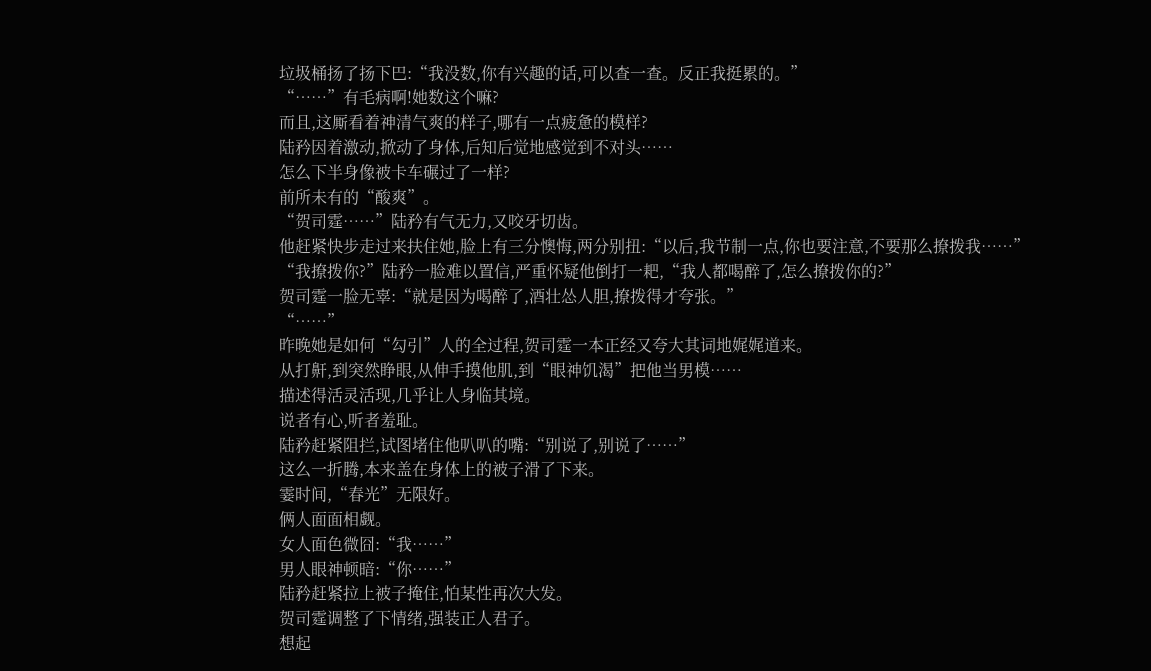垃圾桶扬了扬下巴:“我没数,你有兴趣的话,可以查一查。反正我挺累的。”
“……”有毛病啊!她数这个嘛?
而且,这厮看着神清气爽的样子,哪有一点疲惫的模样?
陆矜因着激动,掀动了身体,后知后觉地感觉到不对头……
怎么下半身像被卡车碾过了一样?
前所未有的“酸爽”。
“贺司霆……”陆矜有气无力,又咬牙切齿。
他赶紧快步走过来扶住她,脸上有三分懊悔,两分别扭:“以后,我节制一点,你也要注意,不要那么撩拨我……”
“我撩拨你?”陆矜一脸难以置信,严重怀疑他倒打一耙,“我人都喝醉了,怎么撩拨你的?”
贺司霆一脸无辜:“就是因为喝醉了,酒壮怂人胆,撩拨得才夸张。”
“……”
昨晚她是如何“勾引”人的全过程,贺司霆一本正经又夸大其词地娓娓道来。
从打鼾,到突然睁眼,从伸手摸他肌,到“眼神饥渴”把他当男模……
描述得活灵活现,几乎让人身临其境。
说者有心,听者羞耻。
陆矜赶紧阻拦,试图堵住他叭叭的嘴:“别说了,别说了……”
这么一折腾,本来盖在身体上的被子滑了下来。
霎时间,“春光”无限好。
俩人面面相觑。
女人面色微囧:“我……”
男人眼神顿暗:“你……”
陆矜赶紧拉上被子掩住,怕某性再次大发。
贺司霆调整了下情绪,强装正人君子。
想起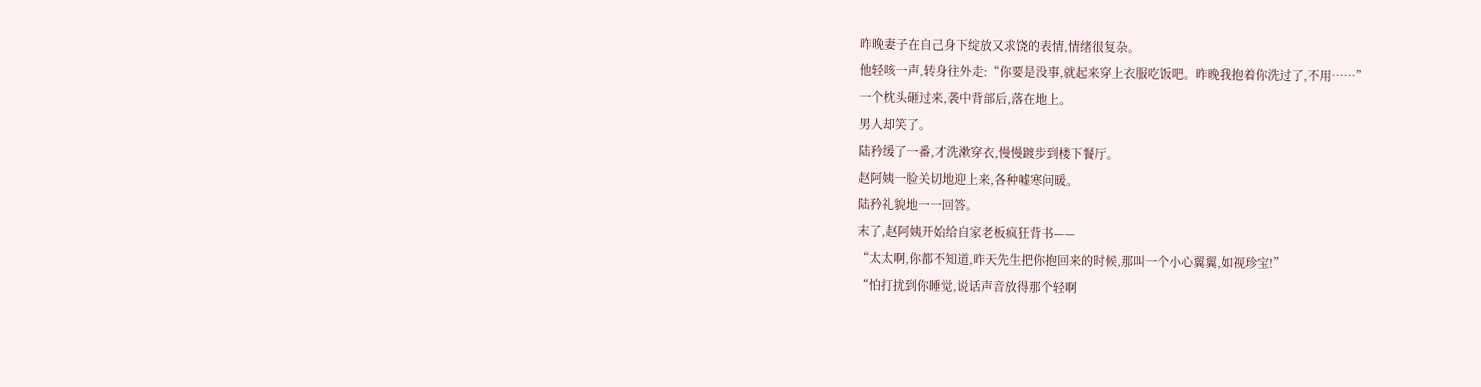昨晚妻子在自己身下绽放又求饶的表情,情绪很复杂。
他轻咳一声,转身往外走:“你要是没事,就起来穿上衣服吃饭吧。昨晚我抱着你洗过了,不用……”
一个枕头砸过来,袭中背部后,落在地上。
男人却笑了。
陆矜缓了一番,才洗漱穿衣,慢慢踱步到楼下餐厅。
赵阿姨一脸关切地迎上来,各种嘘寒问暖。
陆矜礼貌地一一回答。
末了,赵阿姨开始给自家老板疯狂背书——
“太太啊,你都不知道,昨天先生把你抱回来的时候,那叫一个小心翼翼,如视珍宝!”
“怕打扰到你睡觉,说话声音放得那个轻啊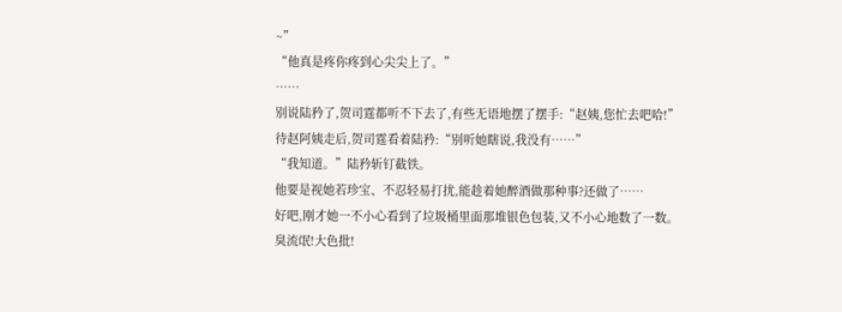~”
“他真是疼你疼到心尖尖上了。”
……
别说陆矜了,贺司霆都听不下去了,有些无语地摆了摆手:“赵姨,您忙去吧哈!”
待赵阿姨走后,贺司霆看着陆矜:“别听她瞎说,我没有……”
“我知道。”陆矜斩钉截铁。
他要是视她若珍宝、不忍轻易打扰,能趁着她醉酒做那种事?还做了……
好吧,刚才她一不小心看到了垃圾桶里面那堆银色包装,又不小心地数了一数。
臭流氓!大色批!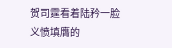贺司霆看着陆矜一脸义愤填膺的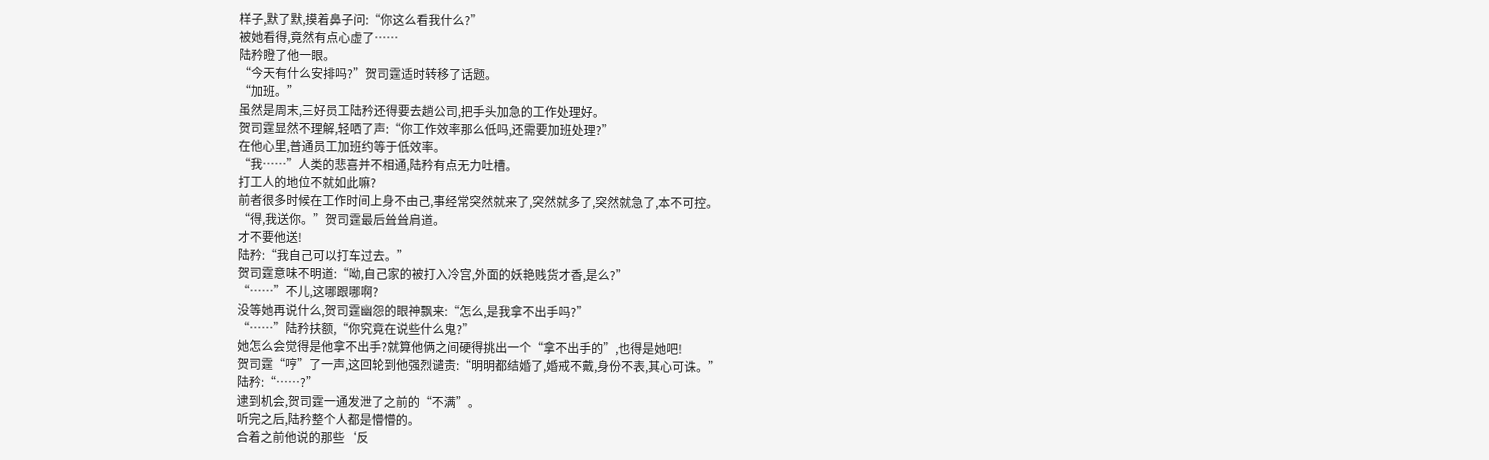样子,默了默,摸着鼻子问:“你这么看我什么?”
被她看得,竟然有点心虚了……
陆矜瞪了他一眼。
“今天有什么安排吗?”贺司霆适时转移了话题。
“加班。”
虽然是周末,三好员工陆矜还得要去趟公司,把手头加急的工作处理好。
贺司霆显然不理解,轻哂了声:“你工作效率那么低吗,还需要加班处理?”
在他心里,普通员工加班约等于低效率。
“我……”人类的悲喜并不相通,陆矜有点无力吐槽。
打工人的地位不就如此嘛?
前者很多时候在工作时间上身不由己,事经常突然就来了,突然就多了,突然就急了,本不可控。
“得,我送你。”贺司霆最后耸耸肩道。
才不要他送!
陆矜:“我自己可以打车过去。”
贺司霆意味不明道:“呦,自己家的被打入冷宫,外面的妖艳贱货才香,是么?”
“……”不儿,这哪跟哪啊?
没等她再说什么,贺司霆幽怨的眼神飘来:“怎么,是我拿不出手吗?”
“……”陆矜扶额,“你究竟在说些什么鬼?”
她怎么会觉得是他拿不出手?就算他俩之间硬得挑出一个“拿不出手的”,也得是她吧!
贺司霆“哼”了一声,这回轮到他强烈谴责:“明明都结婚了,婚戒不戴,身份不表,其心可诛。”
陆矜:“……?”
逮到机会,贺司霆一通发泄了之前的“不满”。
听完之后,陆矜整个人都是懵懵的。
合着之前他说的那些‘反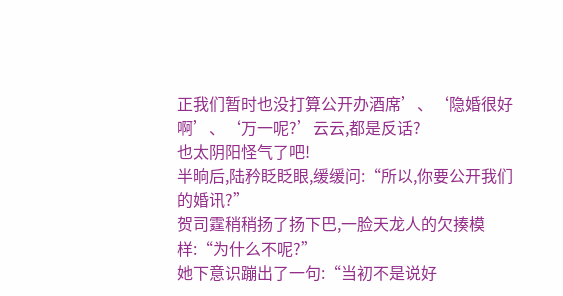正我们暂时也没打算公开办酒席’、‘隐婚很好啊’、‘万一呢?’云云,都是反话?
也太阴阳怪气了吧!
半晌后,陆矜眨眨眼,缓缓问:“所以,你要公开我们的婚讯?”
贺司霆稍稍扬了扬下巴,一脸天龙人的欠揍模样:“为什么不呢?”
她下意识蹦出了一句:“当初不是说好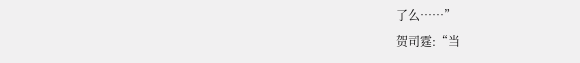了么……”
贺司霆:“当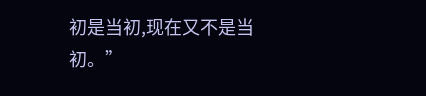初是当初,现在又不是当初。”